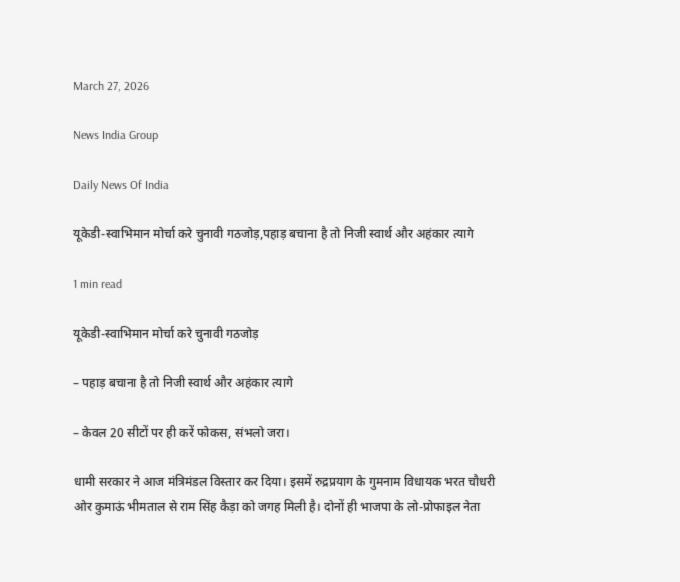March 27, 2026

News India Group

Daily News Of India

यूकेडी-स्वाभिमान मोर्चा करे चुनावी गठजोड़,पहाड़ बचाना है तो निजी स्वार्थ और अहंकार त्यागे

1 min read

यूकेडी-स्वाभिमान मोर्चा करे चुनावी गठजोड़

– पहाड़ बचाना है तो निजी स्वार्थ और अहंकार त्यागे

– केवल 20 सीटों पर ही करें फोकस, संभलो जरा।

धामी सरकार ने आज मंत्रिमंडल विस्तार कर दिया। इसमें रुद्रप्रयाग के गुमनाम विधायक भरत चौधरी ओर कुमाऊं भीमताल से राम सिंह कैड़ा को जगह मिली है। दोनों ही भाजपा के लो-प्रोफाइल नेता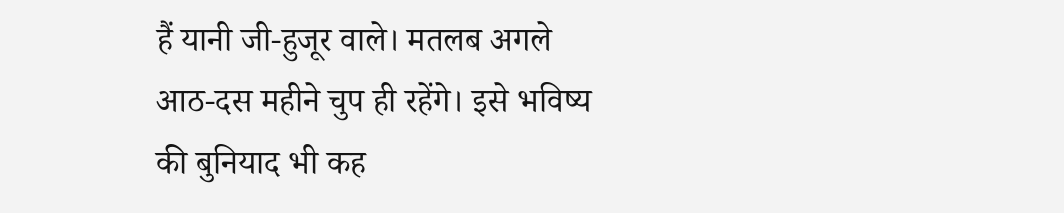हैं यानी जी-हुजूर वाले। मतलब अगले आठ-दस महीने चुप ही रहेंगे। इसे भविष्य की बुनियाद भी कह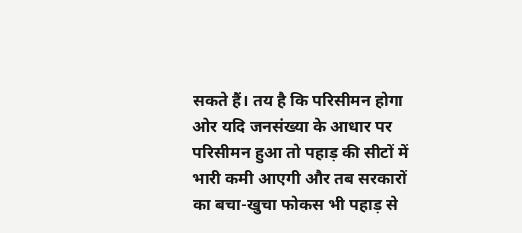सकते हैं। तय है कि परिसीमन होगा ओर यदि जनसंख्या के आधार पर परिसीमन हुआ तो पहाड़ की सीटों में भारी कमी आएगी और तब सरकारों का बचा-खुचा फोकस भी पहाड़ से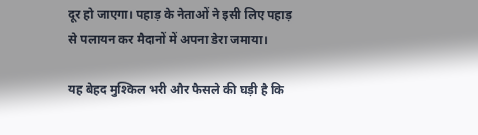दूर हो जाएगा। पहाड़ के नेताओं ने इसी लिए पहाड़ से पलायन कर मैदानों में अपना डेरा जमाया।

यह बेहद मुश्किल भरी और फैसले की घड़ी है कि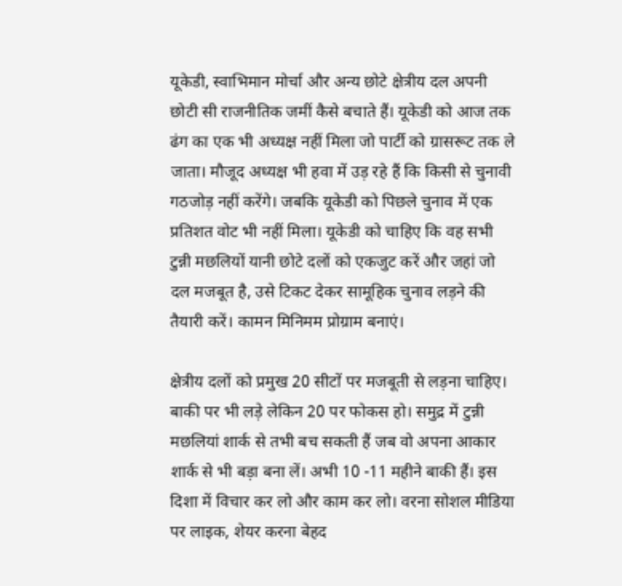यूकेडी, स्वाभिमान मोर्चा और अन्य छोटे क्षेत्रीय दल अपनी छोटी सी राजनीतिक जमीं कैसे बचाते हैं। यूकेडी को आज तक ढंग का एक भी अध्यक्ष नहीं मिला जो पार्टी को ग्रासरूट तक ले जाता। मौजूद अध्यक्ष भी हवा में उड़ रहे हैं कि किसी से चुनावी गठजोड़ नहीं करेंगे। जबकि यूकेडी को पिछले चुनाव में एक प्रतिशत वोट भी नहीं मिला। यूकेडी को चाहिए कि वह सभी टुन्नी मछलियों यानी छोटे दलों को एकजुट करें और जहां जो दल मजबूत है, उसे टिकट देकर सामूहिक चुनाव लड़ने की तैयारी करें। कामन मिनिमम प्रोग्राम बनाएं।

क्षेत्रीय दलों को प्रमुख 20 सीटों पर मजबूती से लड़ना चाहिए। बाकी पर भी लड़े लेकिन 20 पर फोकस हो। समुद्र में टुन्नी मछलियां शार्क से तभी बच सकती हैं जब वो अपना आकार शार्क से भी बड़ा बना लें। अभी 10 -11 महीने बाकी हैं। इस दिशा में विचार कर लो और काम कर लो। वरना सोशल मीडिया पर लाइक, शेयर करना बेहद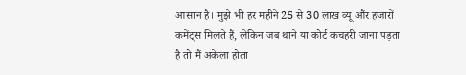आसान है। मुझे भी हर महीने 25 से 30 लाख व्यू औंर हजारों कमेंट्स मिलते हैं, लेकिन जब थाने या कोर्ट कचहरी जाना पड़ता है तो मैं अकेला होता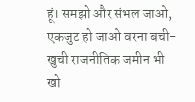हूं। समझो और संभल जाओ, एकजुट हो जाओ वरना बची-खुची राजनीतिक जमीन भी खो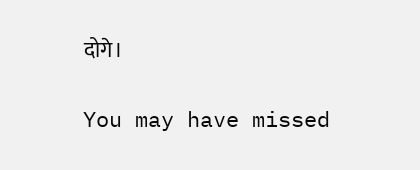दोगे।

You may have missed